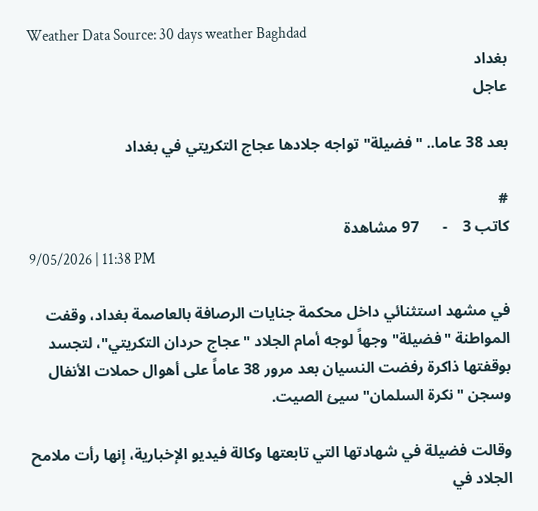Weather Data Source: 30 days weather Baghdad
بغداد
عاجل

بعد 38 عاما.. "فضيلة" تواجه جلادها عجاج التكريتي في بغداد

#
كاتب 3    -      97 مشاهدة
9/05/2026 | 11:38 PM

في مشهد استثنائي داخل محكمة جنايات الرصافة بالعاصمة بغداد، وقفت المواطنة "فضيلة" وجهاً لوجه أمام الجلاد "عجاج حردان التكريتي"، لتجسد بوقفتها ذاكرة رفضت النسيان بعد مرور 38 عاماً على أهوال حملات الأنفال وسجن "نكرة السلمان" سيئ الصيت.

وقالت فضيلة في شهادتها التي تابعتها وكالة فيديو الإخبارية، إنها رأت ملامح الجلاد في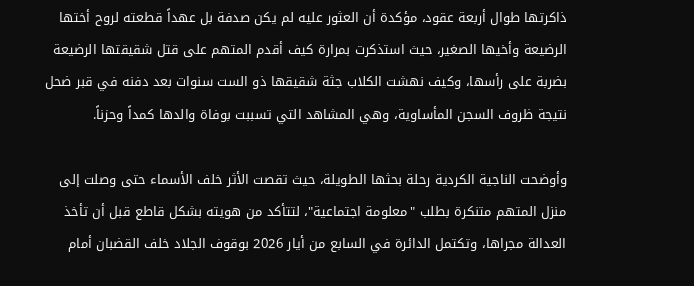ذاكرتها طوال أربعة عقود، مؤكدة أن العثور عليه لم يكن صدفة بل عهداً قطعته لروح أختها الرضيعة وأخيها الصغير، حيث استذكرت بمرارة كيف أقدم المتهم على قتل شقيقتها الرضيعة بضربة على رأسها، وكيف نهشت الكلاب جثة شقيقها ذو الست سنوات بعد دفنه في قبر ضحل نتيجة ظروف السجن المأساوية، وهي المشاهد التي تسببت بوفاة والدها كمداً وحزناً.

وأوضحت الناجية الكردية رحلة بحثها الطويلة، حيث تقصت الأثر خلف الأسماء حتى وصلت إلى منزل المتهم متنكرة بطلب "معلومة اجتماعية"، لتتأكد من هويته بشكل قاطع قبل أن تأخذ العدالة مجراها، وتكتمل الدائرة في السابع من أيار 2026 بوقوف الجلاد خلف القضبان أمام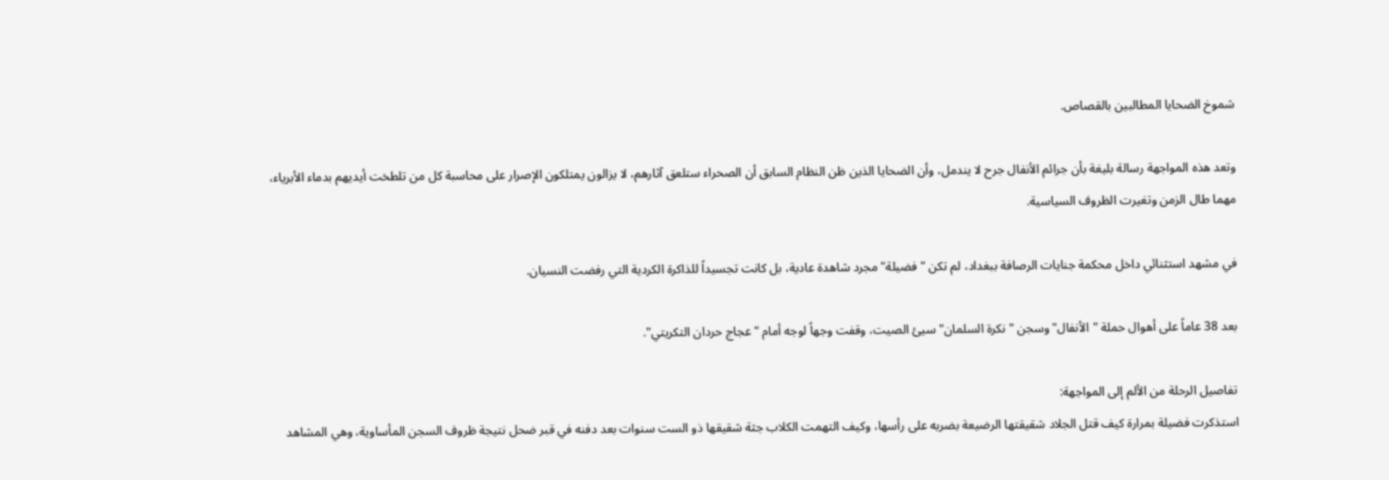شموخ الضحايا المطالبين بالقصاص.

وتعد هذه المواجهة رسالة بليغة بأن جرائم الأنفال جرح لا يندمل، وأن الضحايا الذين ظن النظام السابق أن الصحراء ستلعق آثارهم، لا يزالون يمتلكون الإصرار على محاسبة كل من تلطخت أيديهم بدماء الأبرياء، مهما طال الزمن وتغيرت الظروف السياسية.

في مشهد استثنائي داخل محكمة جنايات الرصافة ببغداد، لم تكن "فضيلة" مجرد شاهدة عادية، بل كانت تجسيداً للذاكرة الكردية التي رفضت النسيان.

بعد 38 عاماً على أهوال حملة "الأنفال" وسجن "نكرة السلمان" سيئ الصيت، وقفت وجهاً لوجه أمام "عجاج حردان التكريتي".

تفاصيل الرحلة من الألم إلى المواجهة:
استذكرت فضيلة بمرارة كيف قتل الجلاد شقيقتها الرضيعة بضربه على رأسها، وكيف التهمت الكلاب جثة شقيقها ذو الست سنوات بعد دفنه في قبر ضحل نتيجة ظروف السجن المأساوية، وهي المشاهد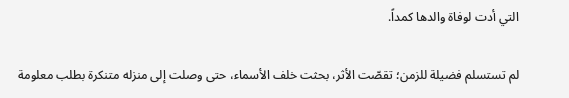التي أدت لوفاة والدها كمداً.

لم تستسلم فضيلة للزمن؛ تقصّت الأثر، بحثت خلف الأسماء، حتى وصلت إلى منزله متنكرة بطلب معلومة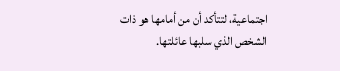اجتماعية، لتتأكد أن من أمامها هو ذات الشخص الذي سلبها عائلتها.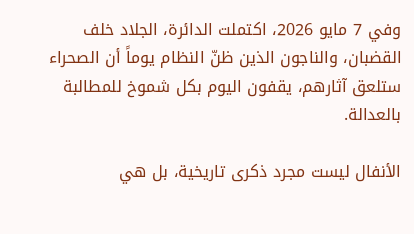وفي 7 مايو 2026، اكتملت الدائرة، الجلاد خلف القضبان، والناجون الذين ظنّ النظام يوماً أن الصحراء ستلعق آثارهم، يقفون اليوم بكل شموخ للمطالبة بالعدالة.

الأنفال ليست مجرد ذكرى تاريخية، بل هي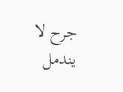جرح لا يندمل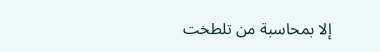إلا بمحاسبة من تلطخت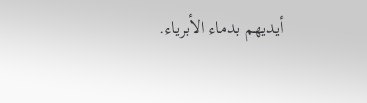أيديهم بدماء الأبرياء.